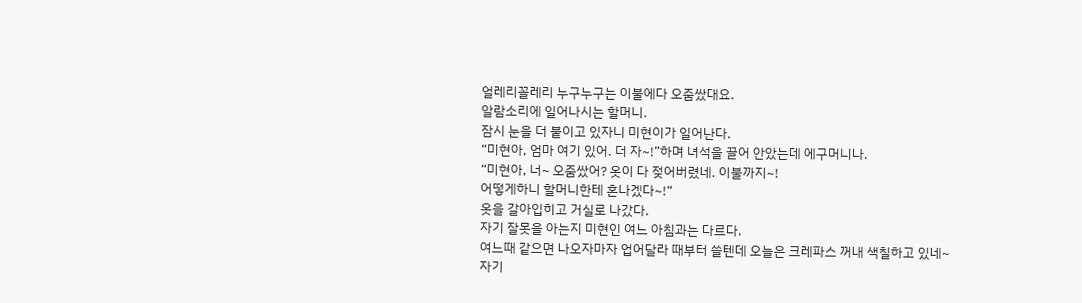얼레리꼴레리 누구누구는 이불에다 오줌쌌대요.
알람소리에 일어나시는 할머니.
잠시 눈을 더 붙이고 있자니 미현이가 일어난다.
“미현아, 엄마 여기 있어. 더 자~!”하며 녀석을 끌어 안았는데 에구머니나.
“미현아, 너~ 오줌쌌어? 옷이 다 젖어버렸네. 이불까지~!
어떻게하니 할머니한테 혼나겠다~!“
옷을 갈아입히고 거실로 나갔다.
자기 잘못을 아는지 미현인 여느 아침과는 다르다.
여느때 같으면 나오자마자 업어달라 때부터 쓸텐데 오늘은 크레파스 꺼내 색칠하고 있네~
자기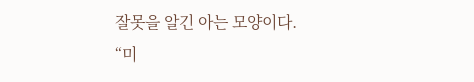잘못을 알긴 아는 모양이다.
“미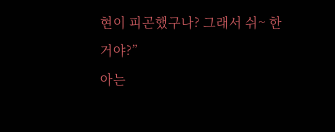현이 피곤했구나? 그래서 쉬~ 한거야?”
아는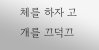체를 하자 고개를 끄덕끄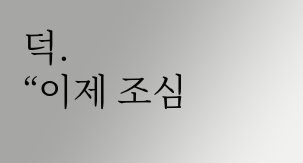덕.
“이제 조심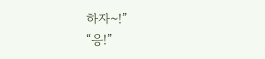하자~!”
“응!”